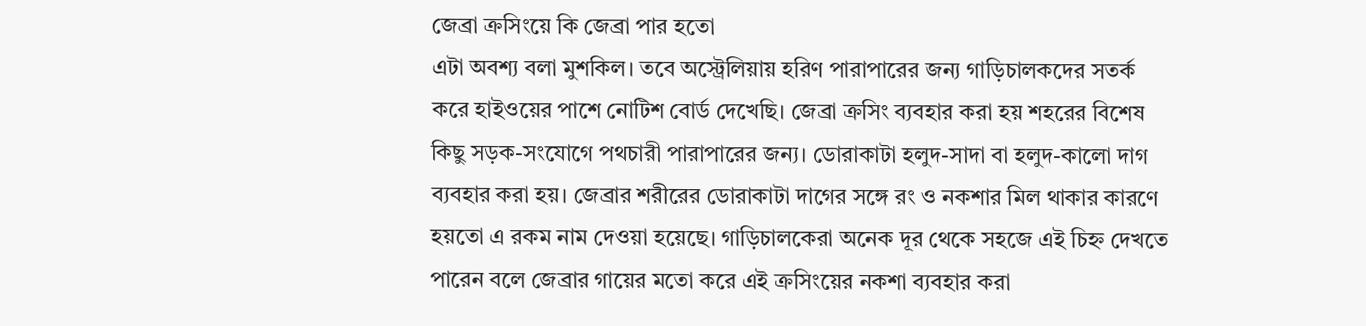জেব্রা ক্রসিংয়ে কি জেব্রা পার হতো
এটা অবশ্য বলা মুশকিল। তবে অস্ট্রেলিয়ায় হরিণ পারাপারের জন্য গাড়িচালকদের সতর্ক করে হাইওয়ের পাশে নোটিশ বোর্ড দেখেছি। জেব্রা ক্রসিং ব্যবহার করা হয় শহরের বিশেষ কিছু সড়ক-সংযোগে পথচারী পারাপারের জন্য। ডোরাকাটা হলুদ-সাদা বা হলুদ-কালো দাগ ব্যবহার করা হয়। জেব্রার শরীরের ডোরাকাটা দাগের সঙ্গে রং ও নকশার মিল থাকার কারণে হয়তো এ রকম নাম দেওয়া হয়েছে। গাড়িচালকেরা অনেক দূর থেকে সহজে এই চিহ্ন দেখতে পারেন বলে জেব্রার গায়ের মতো করে এই ক্রসিংয়ের নকশা ব্যবহার করা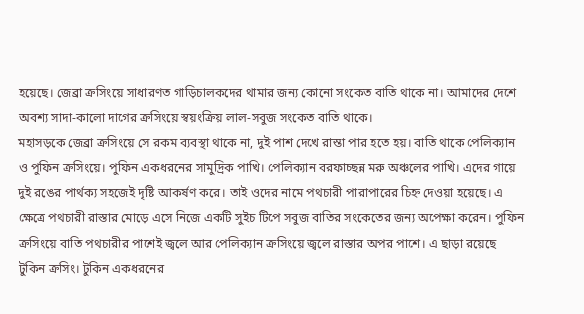হয়েছে। জেব্রা ক্রসিংয়ে সাধারণত গাড়িচালকদের থামার জন্য কোনো সংকেত বাতি থাকে না। আমাদের দেশে অবশ্য সাদা-কালো দাগের ক্রসিংয়ে স্বয়ংক্রিয় লাল-সবুজ সংকেত বাতি থাকে।
মহাসড়কে জেব্রা ক্রসিংয়ে সে রকম ব্যবস্থা থাকে না, দুই পাশ দেখে রাস্তা পার হতে হয়। বাতি থাকে পেলিক্যান ও পুফিন ক্রসিংয়ে। পুফিন একধরনের সামুদ্রিক পাখি। পেলিক্যান বরফাচ্ছন্ন মরু অঞ্চলের পাখি। এদের গায়ে দুই রঙের পার্থক্য সহজেই দৃষ্টি আকর্ষণ করে। তাই ওদের নামে পথচারী পারাপারের চিহ্ন দেওয়া হয়েছে। এ ক্ষেত্রে পথচারী রাস্তার মোড়ে এসে নিজে একটি সুইচ টিপে সবুজ বাতির সংকেতের জন্য অপেক্ষা করেন। পুফিন ক্রসিংয়ে বাতি পথচারীর পাশেই জ্বলে আর পেলিক্যান ক্রসিংয়ে জ্বলে রাস্তার অপর পাশে। এ ছাড়া রয়েছে টুকিন ক্রসিং। টুকিন একধরনের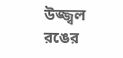উজ্জ্বল রঙের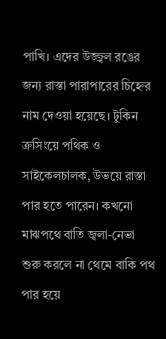পাখি। এদের উজ্জ্বল রঙের জন্য রাস্তা পারাপারের চিহ্নের নাম দেওয়া হয়েছে। টুকিন ক্রসিংয়ে পথিক ও সাইকেলচালক, উভয়ে রাস্তা পার হতে পারেন। কখনো মাঝপথে বাতি জ্বলা-নেভা শুরু করলে না থেমে বাকি পথ পার হয়ে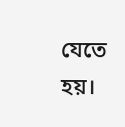যেতে হয়।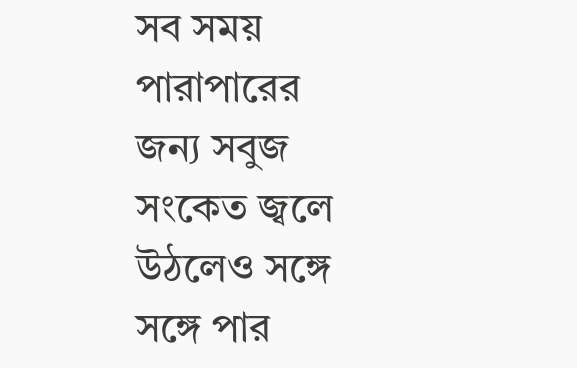সব সময় পারাপারের জন্য সবুজ সংকেত জ্বলে উঠলেও সঙ্গে সঙ্গে পার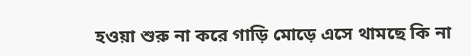হওয়া শুরু না করে গাড়ি মোড়ে এসে থামছে কি না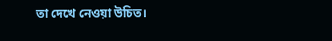তা দেখে নেওয়া উচিত।